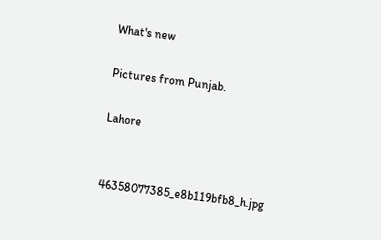What's new

Pictures from Punjab.

Lahore


46358077385_e8b119bfb8_h.jpg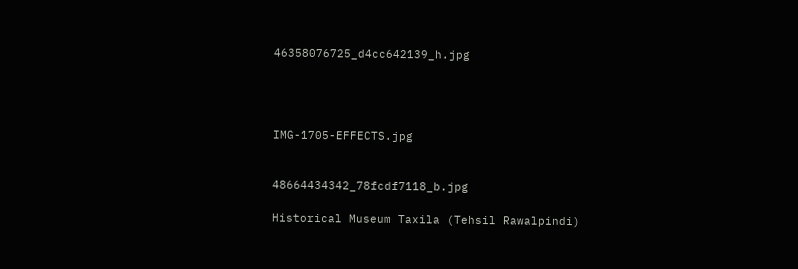46358076725_d4cc642139_h.jpg




IMG-1705-EFFECTS.jpg


48664434342_78fcdf7118_b.jpg

Historical Museum Taxila (Tehsil Rawalpindi)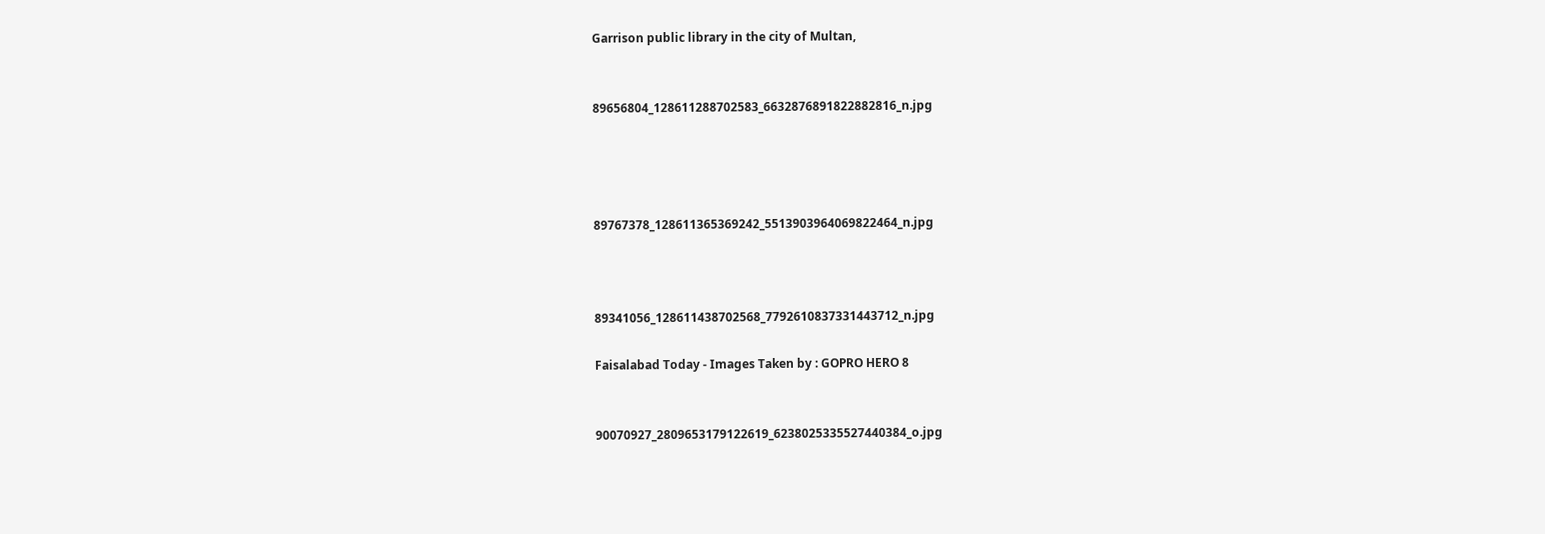Garrison public library in the city of Multan,


89656804_128611288702583_6632876891822882816_n.jpg




89767378_128611365369242_5513903964069822464_n.jpg



89341056_128611438702568_7792610837331443712_n.jpg

Faisalabad Today - Images Taken by : GOPRO HERO 8


90070927_2809653179122619_6238025335527440384_o.jpg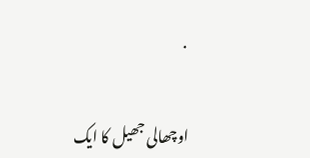.


اوچھالی جھیل کا ایک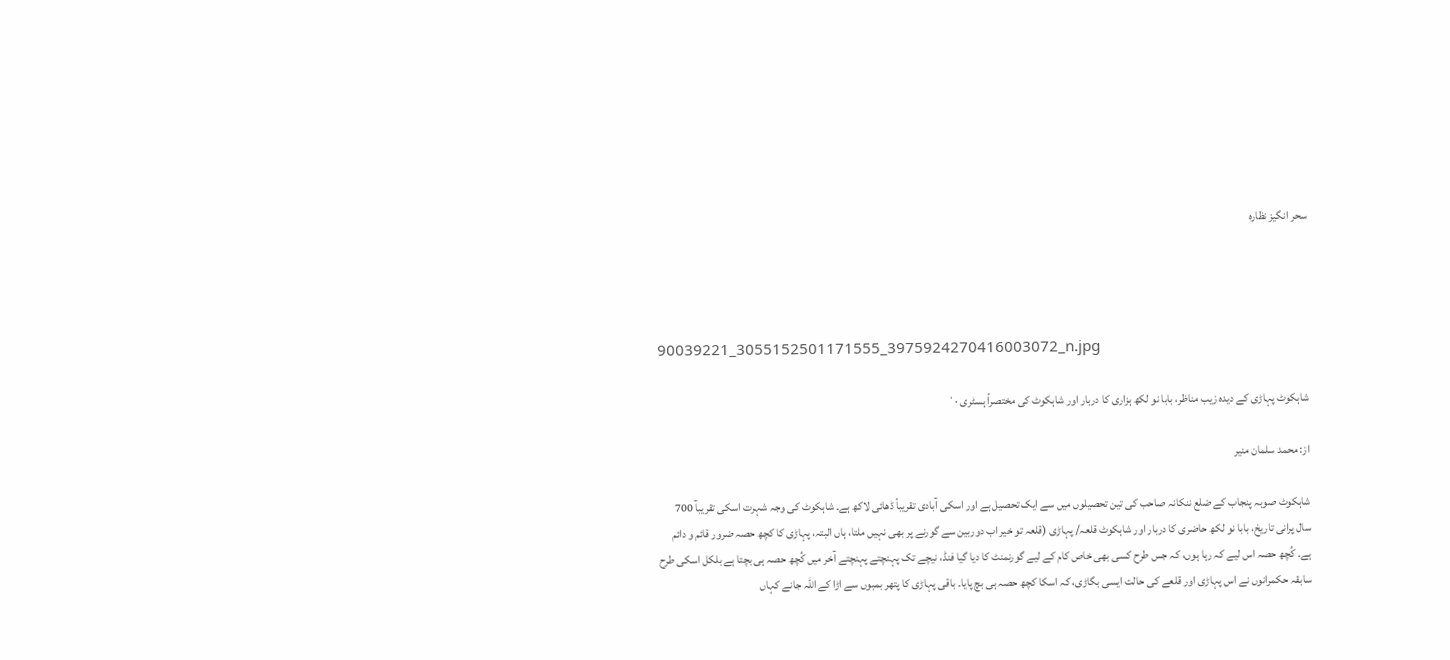سحر انگیز نظارہ




90039221_3055152501171555_3975924270416003072_n.jpg

شاہکوٹ پہاڑی کے دیدہ زیب مناظر، بابا نو لکھ ہزاری کا دربار اور شاہکوٹ کی مختصراً ہسٹری ·˙

از: محمد سلمان منیر

شاہکوٹ صوبہ پنجاب کے ضلع ننکانہ صاحب کی تین تحصیلوں میں سے ایک تحصیل ہے اور اسکی آبادی تقریباً ڈھائی لاکھ ہے۔ شاہکوٹ کی وجہ شہرت اسکی تقریبآ 700 سال پرانی تاریخ، بابا نو لکھ حاضری کا دربار اور شاہکوٹ قلعہ/ پہاڑی (قلعہ تو خیر اب دوربین سے گورنے پر بھی نہیں ملتا، ہاں البتہ، پہاڑی کا کچھ حصہ ضرور قائم و دائم ہے۔ کُچھ حصہ اس لیے کہ رہا ہوں، کہ جس طرح کسی بھی خاص کام کے لیے گورنمنٹ کا دیا گیا فنڈ، نیچے تک پہنچتے پہنچتے آخر میں کُچھ حصہ ہی بچتا ہے بلکل اسکی طرح سابقہ حکمرانوں نے اس پہاڑی اور قلعے کی حالت ایسی بگاڑی، کہ اسکا کچھ حصہ ہی بچ پایا۔ باقی پہاڑی کا پتھر بمبوں سے اڑا کے اللہ جانے کہاں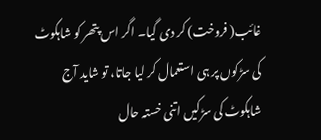غائب( فروخت) کر دی گیا۔ اگر اس پتھر کو شاہکوٹ کی سڑکوں پر ہی استعمال کر لیا جاتا، تو شاید آج شاہکوٹ کی سڑکیں اتنی خستہ حال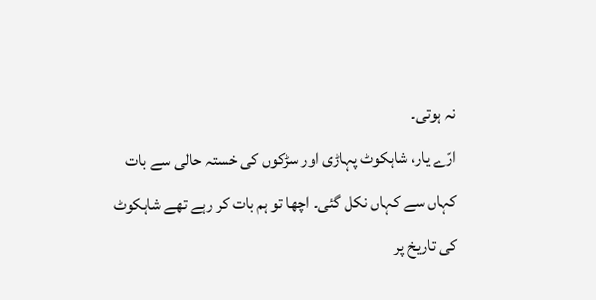نہ ہوتی۔
ارّے یار، شاہکوٹ پہاڑی اور سڑکوں کی خستہ حالی سے بات کہاں سے کہاں نکل گئی۔ اچھا تو ہم بات کر رہے تھے شاہکوٹ کی تاریخ پر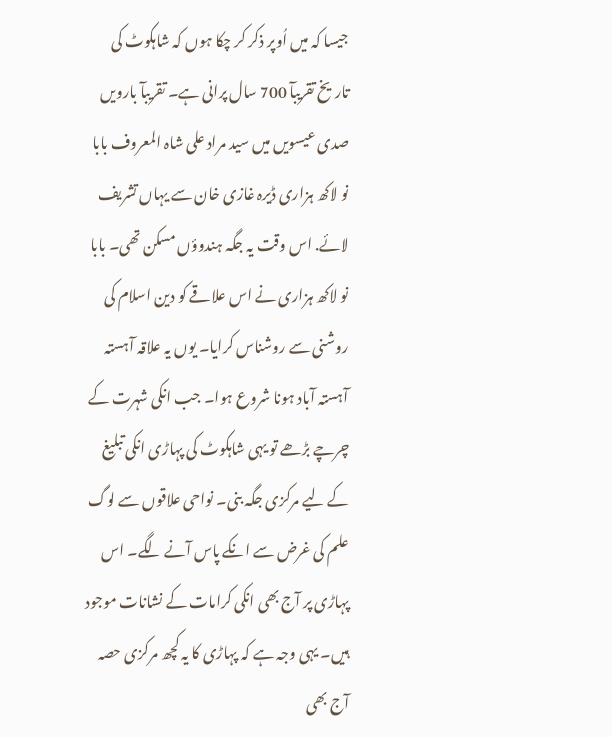جیسا کہ میں اُوپر ذکر کر چکا ہوں کہ شاہکوٹ کی تاریخ تقریبآ 700 سال پرانی ہے۔ تقریبآ بارویں صدی عیسویں میں سید مراد علی شاہ المعروف بابا نو لاکھ ہزاری ڈیرہ غازی خان سے یہاں تشریف لائے. اس وقت یہ جگہ ہندوؤں مسکن تھی۔ بابا نو لاکھ ہزاری نے اس علاقے کو دین اسلام کی روشنی سے روشناس کرایا۔ یوں یہ علاقہ آہستہ آہستہ آباد ہونا شروع ہوا۔ جب انکی شہرت کے چرچے بڑھے تو یہی شاہکوٹ کی پہاڑی انکی تبلیغ کے لیے مرکزی جگہ بنی۔ نواحی علاقوں سے لوگ علم کی غرض سے انکے پاس آنے لگے۔ اس پہاڑی پر آج بھی انکی کرامات کے نشانات موجود ہیں۔ یہی وجہ ہے کہ پہاڑی کا یہ کچھ مرکزی حصہ آج بھی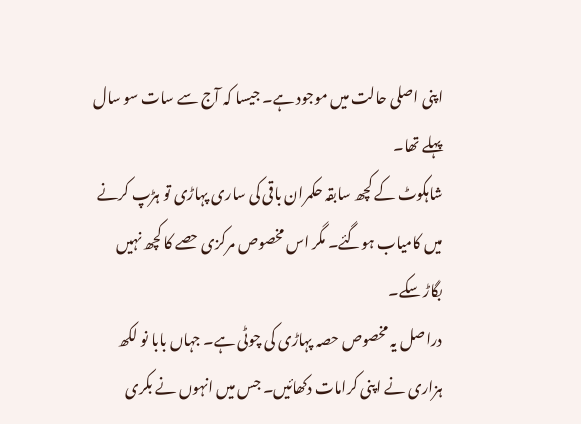اپنی اصلی حالت میں موجود ہے۔ جیسا کہ آج سے سات سو سال پہلے تھا۔
شاہکوٹ کے کچھ سابقہ حکمران باقی کی ساری پہاڑی تو ہڑپ کرنے میں کامیاب ہوگئے۔ مگر اس مخصوص مرکزی حصے کا کچھ نہیں بگاڑ سکے۔
دراصل یہ مخصوص حصہ پہاڑی کی چوٹی ہے۔ جہاں بابا نو لکھ ہزاری نے اپنی کرامات دکھائیں۔ جس میں انہوں نے بکری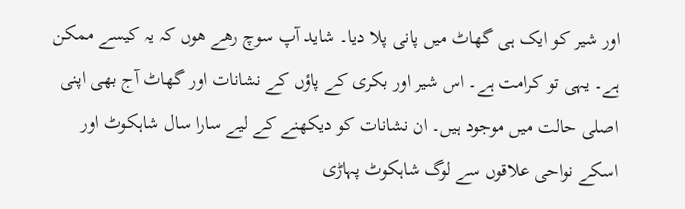اور شیر کو ایک ہی گھاٹ میں پانی پلا دیا۔ شاید آپ سوچ رھے ھوں کہ یہ کیسے ممکن ہے۔ یہی تو کرامت ہے۔ اس شیر اور بکری کے پاؤں کے نشانات اور گھاٹ آج بھی اپنی اصلی حالت میں موجود ہیں۔ ان نشانات کو دیکھنے کے لیے سارا سال شاہکوٹ اور اسکے نواحی علاقوں سے لوگ شاہکوٹ پہاڑی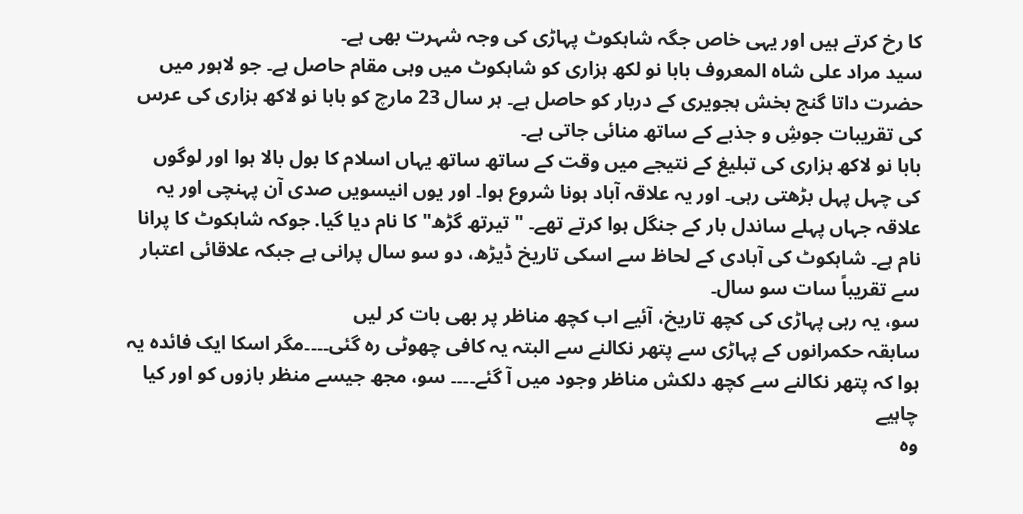کا رخ کرتے ہیں اور یہی خاص جگہ شاہکوٹ پہاڑی کی وجہ شہرت بھی ہے۔
سید مراد علی شاہ المعروف بابا نو لکھ ہزاری کو شاہکوٹ میں وہی مقام حاصل ہے۔ جو لاہور میں حضرت داتا گنج بخش ہجویری کے دربار کو حاصل ہے۔ ہر سال 23 مارچ کو بابا نو لاکھ ہزاری کی عرس کی تقریبات جوشِ و جذبے کے ساتھ منائی جاتی ہے۔
بابا نو لاکھ ہزاری کی تبلیغ کے نتیجے میں وقت کے ساتھ ساتھ یہاں اسلام کا بول بالا ہوا اور لوگوں کی چہل پہل بڑھتی رہی۔ اور یہ علاقہ آباد ہونا شروع ہوا۔ اور یوں انیسویں صدی آن پہنچی اور یہ علاقہ جہاں پہلے ساندل بار کے جنگل ہوا کرتے تھے۔ "تیرتھ گڑھ" کا نام دیا گیا. جوکہ شاہکوٹ کا پرانا نام ہے۔ شاہکوٹ کی آبادی کے لحاظ سے اسکی تاریخ ڈیڑھ، دو سو سال پرانی ہے جبکہ علاقائی اعتبار سے تقریباً سات سو سال۔
سو، یہ رہی پہاڑی کی کچھ تاریخ، آئیے اب کچھ مناظر پر بھی بات کر لیں
سابقہ حکمرانوں کے پہاڑی سے پتھر نکالنے سے البتہ یہ کافی چھوٹی رہ گئی۔۔۔۔مگر اسکا ایک فائدہ یہ ہوا کہ پتھر نکالنے سے کچھ دلکش مناظر وجود میں آ گئے۔۔۔۔ سو، مجھ جیسے منظر بازوں کو اور کیا چاہیے
وہ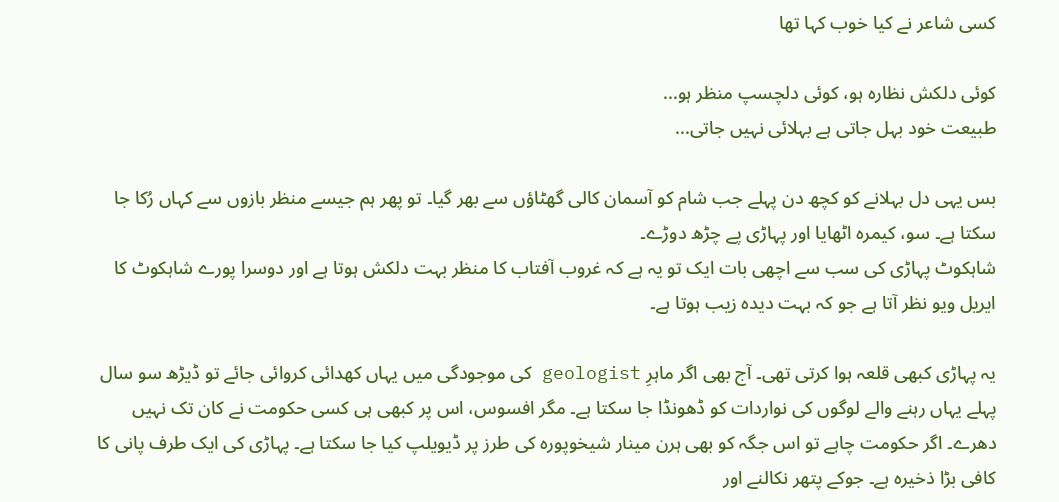کسی شاعر نے کیا خوب کہا تھا

کوئی دلکش نظارہ ہو، کوئی دلچسپ منظر ہو...
طبیعت خود بہل جاتی ہے بہلائی نہیں جاتی...

بس یہی دل بہلانے کو کچھ دن پہلے جب شام کو آسمان کالی گھٹاؤں سے بھر گیا۔ تو پھر ہم جیسے منظر بازوں سے کہاں رُکا جا سکتا ہے۔ سو، کیمرہ اٹھایا اور پہاڑی پے چڑھ دوڑے۔
شاہکوٹ پہاڑی کی سب سے اچھی بات ایک تو یہ ہے کہ غروب آفتاب کا منظر بہت دلکش ہوتا ہے اور دوسرا پورے شاہکوٹ کا ایریل ویو نظر آتا ہے جو کہ بہت دیدہ زیب ہوتا ہے۔

یہ پہاڑی کبھی قلعہ ہوا کرتی تھی۔ آج بھی اگر ماہرِ geologist کی موجودگی میں یہاں کھدائی کروائی جائے تو ڈیڑھ سو سال پہلے یہاں رہنے والے لوگوں کی نواردات کو ڈھونڈا جا سکتا ہے۔ مگر افسوس، اس پر کبھی ہی کسی حکومت نے کان تک نہیں دھرے۔ اگر حکومت چاہے تو اس جگہ کو بھی ہرن مینار شیخوپورہ کی طرز پر ڈیویلپ کیا جا سکتا ہے۔ پہاڑی کی ایک طرف پانی کا کافی بڑا ذخیرہ ہے۔ جوکے پتھر نکالنے اور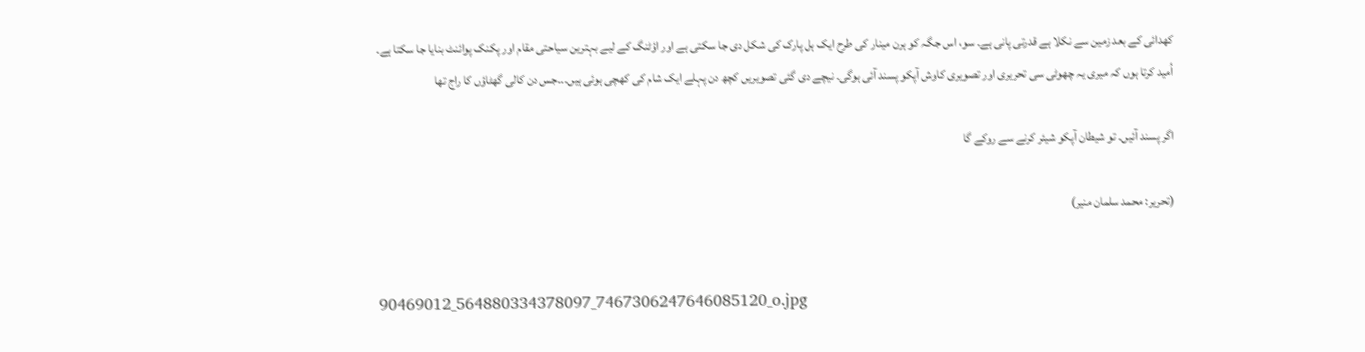کھدائی کے بعد زمین سے نکلا ہے قدرتی پانی ہے۔ سو، اس جگہ کو ہرن مینار کی طرح ایک ہل پارک کی شکل دی جا سکتی ہے اور اؤٹنگ کے لیے بہترین سیاحتی مقام اور پکنک پوائنٹ بنایا جا سکتا ہے۔
اُمید کرتا ہوں کہ میری یہ چھوٹی سی تحریری اور تصویری کاوش آپکو پسند آئی ہوگی۔ نیچے دی گئی تصویریں کچھ دن پہلے ایک شام کی کھچی ہوئی ہیں۔۔۔جس دن کالی گھٹاؤں کا راج تھا

اگر پسند آئیں۔ تو شیطان آپکو شیئر کرنے سے روکے گا

(تحریر: محمد سلمان منیر)


90469012_564880334378097_7467306247646085120_o.jpg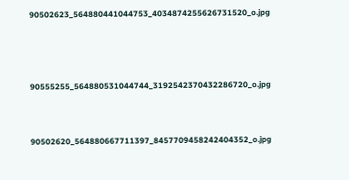90502623_564880441044753_4034874255626731520_o.jpg



90555255_564880531044744_3192542370432286720_o.jpg


90502620_564880667711397_8457709458242404352_o.jpg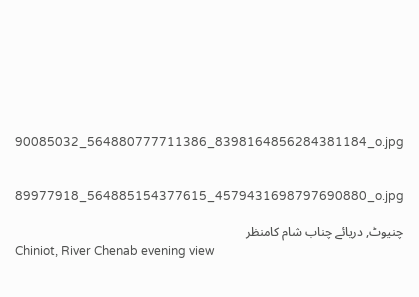90085032_564880777711386_8398164856284381184_o.jpg


89977918_564885154377615_4579431698797690880_o.jpg

چنیوٹ, دریائے چناب شام کامنظر
Chiniot, River Chenab evening view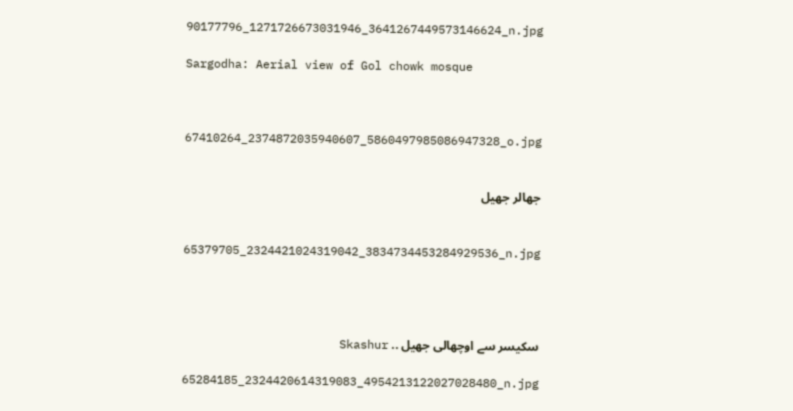90177796_1271726673031946_3641267449573146624_n.jpg

Sargodha: Aerial view of Gol chowk mosque



67410264_2374872035940607_5860497985086947328_o.jpg


جھالر جھیل


65379705_2324421024319042_3834734453284929536_n.jpg




سکیسر سے اوچھالی جھیل .. Skashur

65284185_2324420614319083_4954213122027028480_n.jpg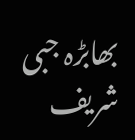بھابڑہ جبی شریف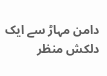دامن مہاڑ سے ایک دلکش منظر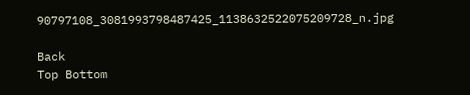90797108_3081993798487425_1138632522075209728_n.jpg

Back
Top Bottom